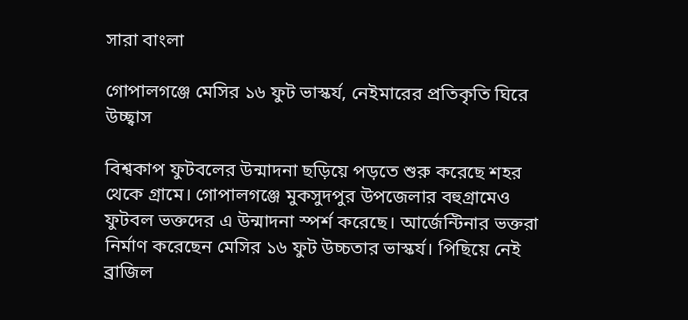সারা বাংলা

গোপালগঞ্জে মেসির ১৬ ফুট ভাস্কর্য, নেইমারের প্রতিকৃতি ঘিরে উচ্ছ্বাস

বিশ্বকাপ ফুটবলের উন্মাদনা ছড়িয়ে পড়তে শুরু করেছে শহর থেকে গ্রামে। গোপালগঞ্জে মুকসুদপুর উপজেলার বহুগ্রামেও ফুটবল ভক্তদের এ উন্মাদনা স্পর্শ করেছে। আর্জেন্টিনার ভক্তরা নির্মাণ করেছেন মেসির ১৬ ফুট উচ্চতার ভাস্কর্য। পিছিয়ে নেই ব্রাজিল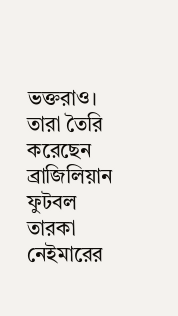ভক্তরাও। তারা তৈরি করেছেন ব্রাজিলিয়ান ফুটবল তারকা নেইমারের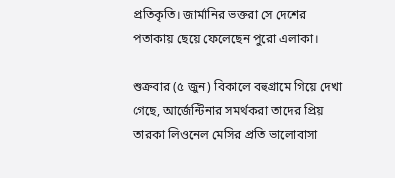প্রতিকৃতি। জার্মানির ভক্তরা সে দেশের পতাকায় ছেয়ে ফেলেছেন পুরো এলাকা।

শুক্রবার (৫ জুন) বিকালে বহুগ্রামে গিয়ে দেখা গেছে, আর্জেন্টিনার সমর্থকরা তাদের প্রিয় তারকা লিওনেল মেসির প্রতি ভালোবাসা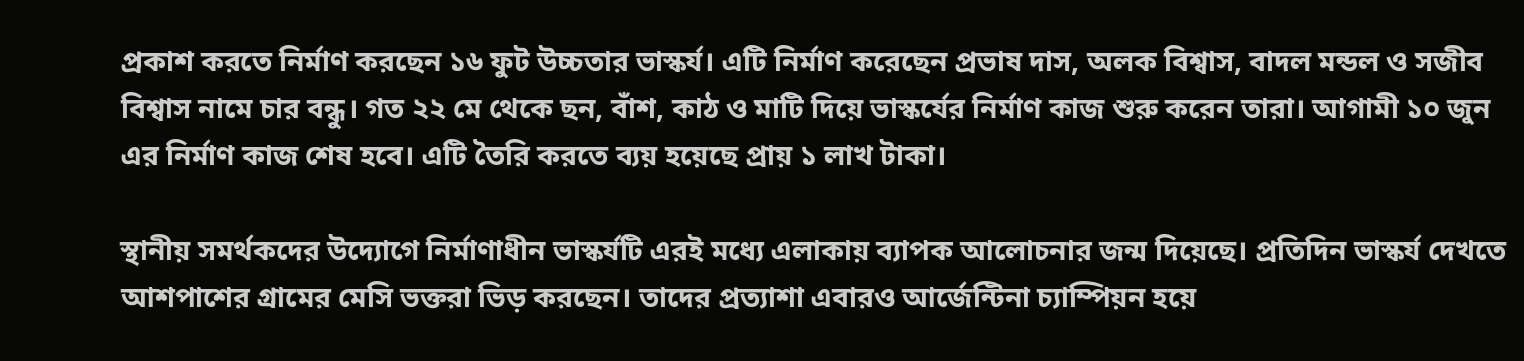প্রকাশ করতে নির্মাণ করছেন ১৬ ফুট উচ্চতার ভাস্কর্য। এটি নির্মাণ করেছেন প্রভাষ দাস, অলক বিশ্বাস, বাদল মন্ডল ও সজীব বিশ্বাস নামে চার বন্ধু। গত ২২ মে থেকে ছন, বাঁশ, কাঠ ও মাটি দিয়ে ভাস্কর্যের নির্মাণ কাজ শুরু করেন তারা। আগামী ১০ জুন এর নির্মাণ কাজ শেষ হবে। এটি তৈরি করতে ব্যয় হয়েছে প্রায় ১ লাখ টাকা।

স্থানীয় সমর্থকদের উদ্যোগে নির্মাণাধীন ভাস্কর্যটি এরই মধ্যে এলাকায় ব্যাপক আলোচনার জন্ম দিয়েছে। প্রতিদিন ভাস্কর্য দেখতে আশপাশের গ্রামের মেসি ভক্তরা ভিড় করছেন। তাদের প্রত্যাশা এবারও আর্জেন্টিনা চ্যাম্পিয়ন হয়ে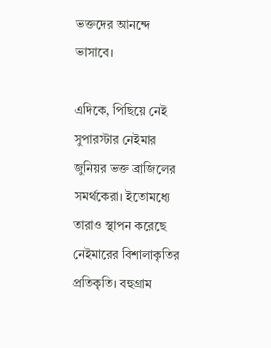ভক্তদের আনন্দে ভাসাবে।

এদিকে, পিছিয়ে নেই সুপারস্টার নেইমার জুনিয়র ভক্ত ব্রাজিলের সমর্থকেরা। ইতোমধ্যে তারাও স্থাপন করেছে নেইমারের বিশালাকৃতির প্রতিকৃতি। বহুগ্রাম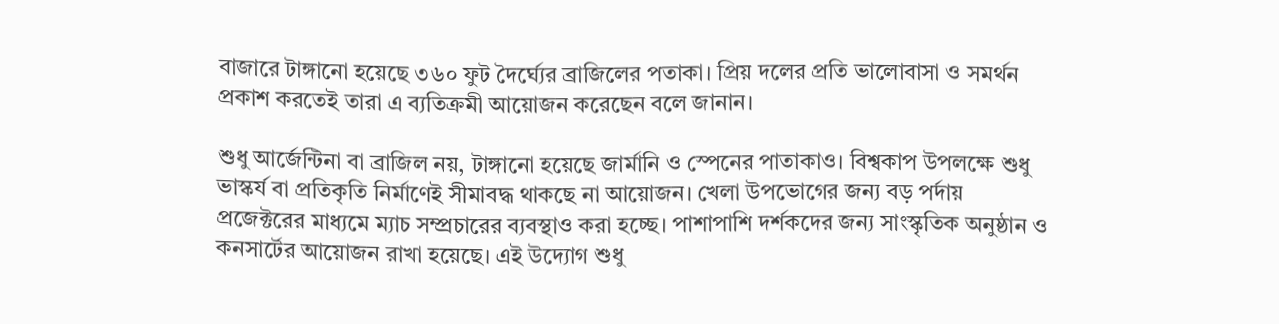বাজারে টাঙ্গানো হয়েছে ৩৬০ ফুট দৈর্ঘ্যের ব্রাজিলের পতাকা। প্রিয় দলের প্রতি ভালোবাসা ও সমর্থন প্রকাশ করতেই তারা এ ব্যতিক্রমী আয়োজন করেছেন বলে জানান।

শুধু আর্জেন্টিনা বা ব্রাজিল নয়, টাঙ্গানো হয়েছে জার্মানি ও স্পেনের পাতাকাও। বিশ্বকাপ উপলক্ষে শুধু ভাস্কর্য বা প্রতিকৃতি নির্মাণেই সীমাবদ্ধ থাকছে না আয়োজন। খেলা উপভোগের জন্য বড় পর্দায় প্রজেক্টরের মাধ্যমে ম্যাচ সম্প্রচারের ব্যবস্থাও করা হচ্ছে। পাশাপাশি দর্শকদের জন্য সাংস্কৃতিক অনুষ্ঠান ও কনসার্টের আয়োজন রাখা হয়েছে। এই উদ্যোগ শুধু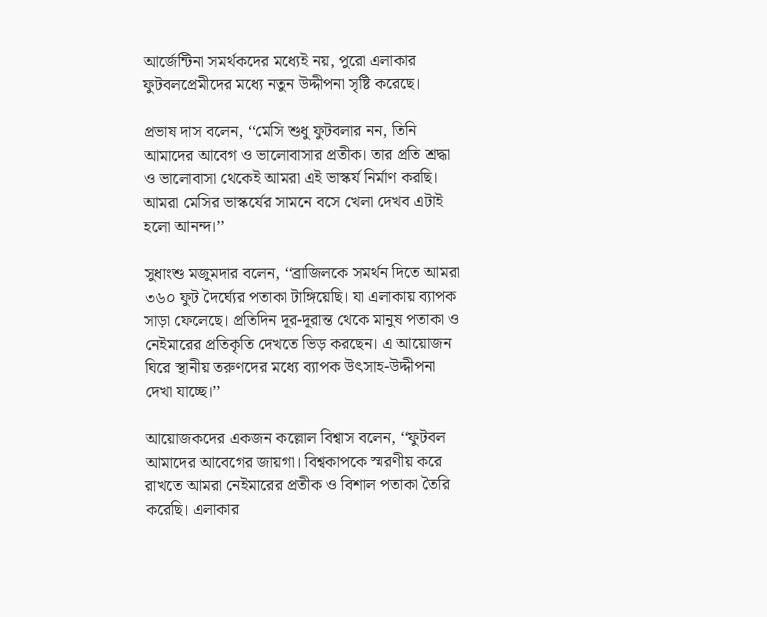আর্জেন্টিনা সমর্থকদের মধ্যেই নয়, পুরো এলাকার ফুটবলপ্রেমীদের মধ্যে নতুন উদ্দীপনা সৃষ্টি করেছে।

প্রভাষ দাস বলেন, ‘‘মেসি শুধু ফুটবলার নন, তিনি আমাদের আবেগ ও ভালোবাসার প্রতীক। তার প্রতি শ্রদ্ধা ও ভালোবাসা থেকেই আমরা এই ভাস্কর্য নির্মাণ করছি। আমরা মেসির ভাস্কর্যের সামনে বসে খেলা দেখব এটাই হলো আনন্দ।’’

সুধাংশু মজুমদার বলেন, ‘‘ব্রাজিলকে সমর্থন দিতে আমরা ৩৬০ ফুট দৈর্ঘ্যের পতাকা টাঙ্গিয়েছি। যা এলাকায় ব্যাপক সাড়া ফেলেছে। প্রতিদিন দূর-দূরান্ত থেকে মানুষ পতাকা ও নেইমারের প্রতিকৃতি দেখতে ভিড় করছেন। এ আয়োজন ঘিরে স্থানীয় তরুণদের মধ্যে ব্যাপক উৎসাহ-উদ্দীপনা দেখা যাচ্ছে।’’

আয়োজকদের একজন কল্লোল বিশ্বাস বলেন, ‘‘ফুটবল আমাদের আবেগের জায়গা। বিশ্বকাপকে স্মরণীয় করে রাখতে আমরা নেইমারের প্রতীক ও বিশাল পতাকা তৈরি করেছি। এলাকার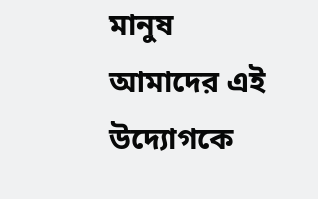মানুষ আমাদের এই উদ্যোগকে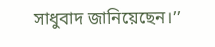সাধুবাদ জানিয়েছেন।’’